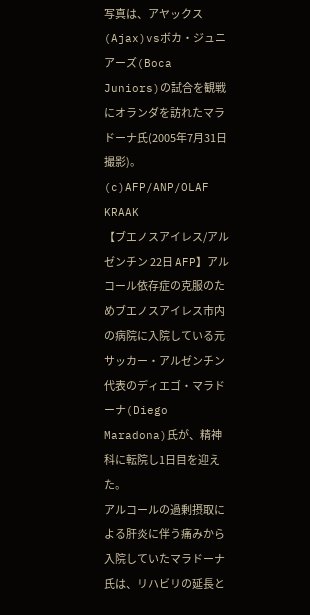写真は、アヤックス(Ajax)vsボカ・ジュニアーズ(Boca Juniors)の試合を観戦にオランダを訪れたマラドーナ氏(2005年7月31日撮影)。(c)AFP/ANP/OLAF KRAAK
【ブエノスアイレス/アルゼンチン 22日 AFP】アルコール依存症の克服のためブエノスアイレス市内の病院に入院している元サッカー・アルゼンチン代表のディエゴ・マラドーナ(Diego Maradona)氏が、精神科に転院し1日目を迎えた。
アルコールの過剰摂取による肝炎に伴う痛みから入院していたマラドーナ氏は、リハビリの延長と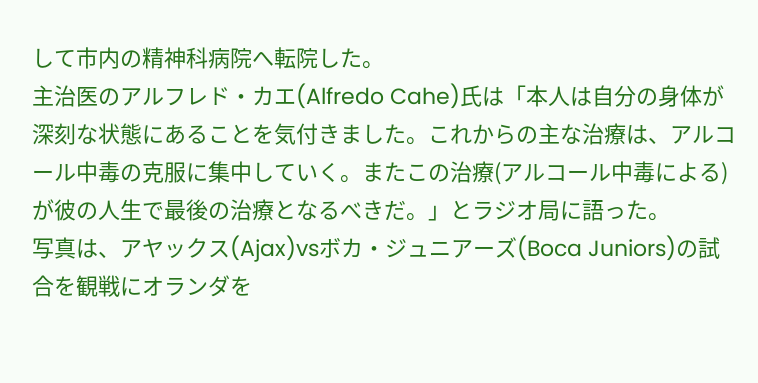して市内の精神科病院へ転院した。
主治医のアルフレド・カエ(Alfredo Cahe)氏は「本人は自分の身体が深刻な状態にあることを気付きました。これからの主な治療は、アルコール中毒の克服に集中していく。またこの治療(アルコール中毒による)が彼の人生で最後の治療となるべきだ。」とラジオ局に語った。
写真は、アヤックス(Ajax)vsボカ・ジュニアーズ(Boca Juniors)の試合を観戦にオランダを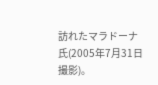訪れたマラドーナ氏(2005年7月31日撮影)。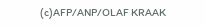(c)AFP/ANP/OLAF KRAAK